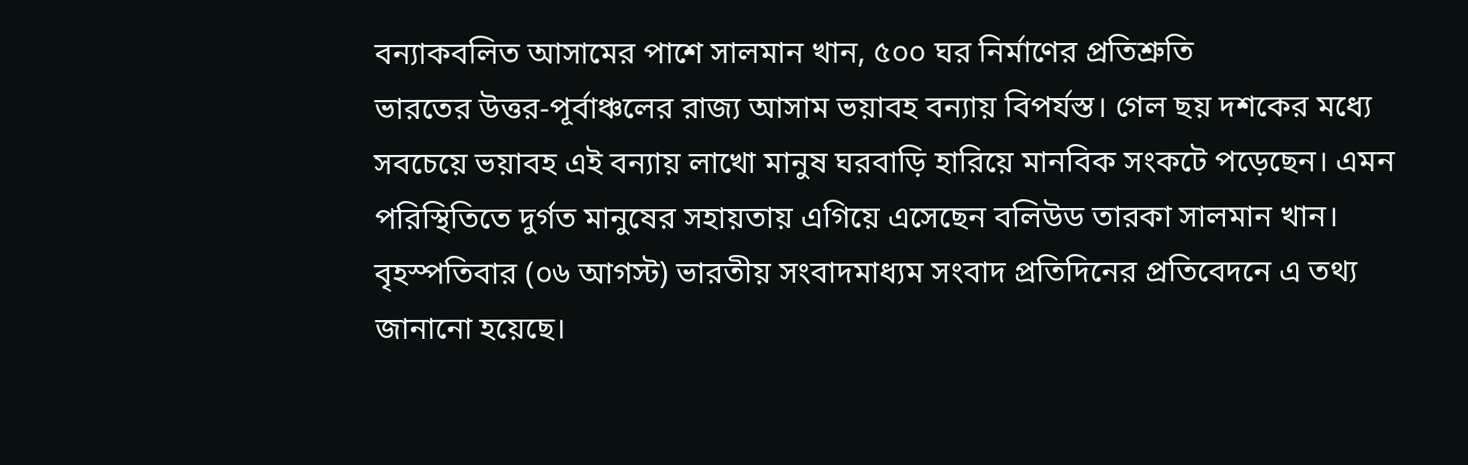বন্যাকবলিত আসামের পাশে সালমান খান, ৫০০ ঘর নির্মাণের প্রতিশ্রুতি
ভারতের উত্তর-পূর্বাঞ্চলের রাজ্য আসাম ভয়াবহ বন্যায় বিপর্যস্ত। গেল ছয় দশকের মধ্যে সবচেয়ে ভয়াবহ এই বন্যায় লাখো মানুষ ঘরবাড়ি হারিয়ে মানবিক সংকটে পড়েছেন। এমন পরিস্থিতিতে দুর্গত মানুষের সহায়তায় এগিয়ে এসেছেন বলিউড তারকা সালমান খান।
বৃহস্পতিবার (০৬ আগস্ট) ভারতীয় সংবাদমাধ্যম সংবাদ প্রতিদিনের প্রতিবেদনে এ তথ্য জানানো হয়েছে।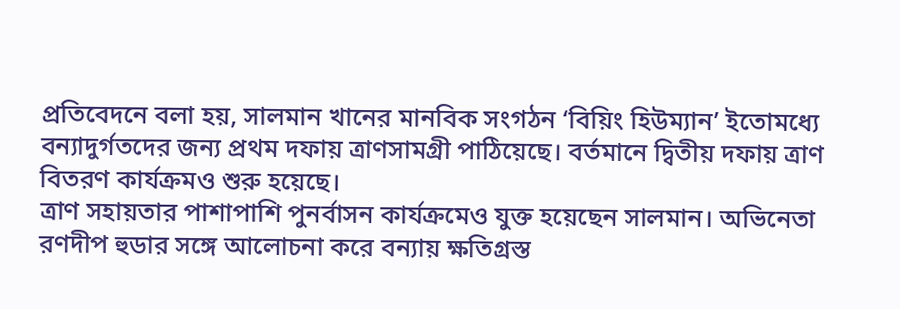প্রতিবেদনে বলা হয়, সালমান খানের মানবিক সংগঠন ‘বিয়িং হিউম্যান’ ইতোমধ্যে বন্যাদুর্গতদের জন্য প্রথম দফায় ত্রাণসামগ্রী পাঠিয়েছে। বর্তমানে দ্বিতীয় দফায় ত্রাণ বিতরণ কার্যক্রমও শুরু হয়েছে।
ত্রাণ সহায়তার পাশাপাশি পুনর্বাসন কার্যক্রমেও যুক্ত হয়েছেন সালমান। অভিনেতা রণদীপ হুডার সঙ্গে আলোচনা করে বন্যায় ক্ষতিগ্রস্ত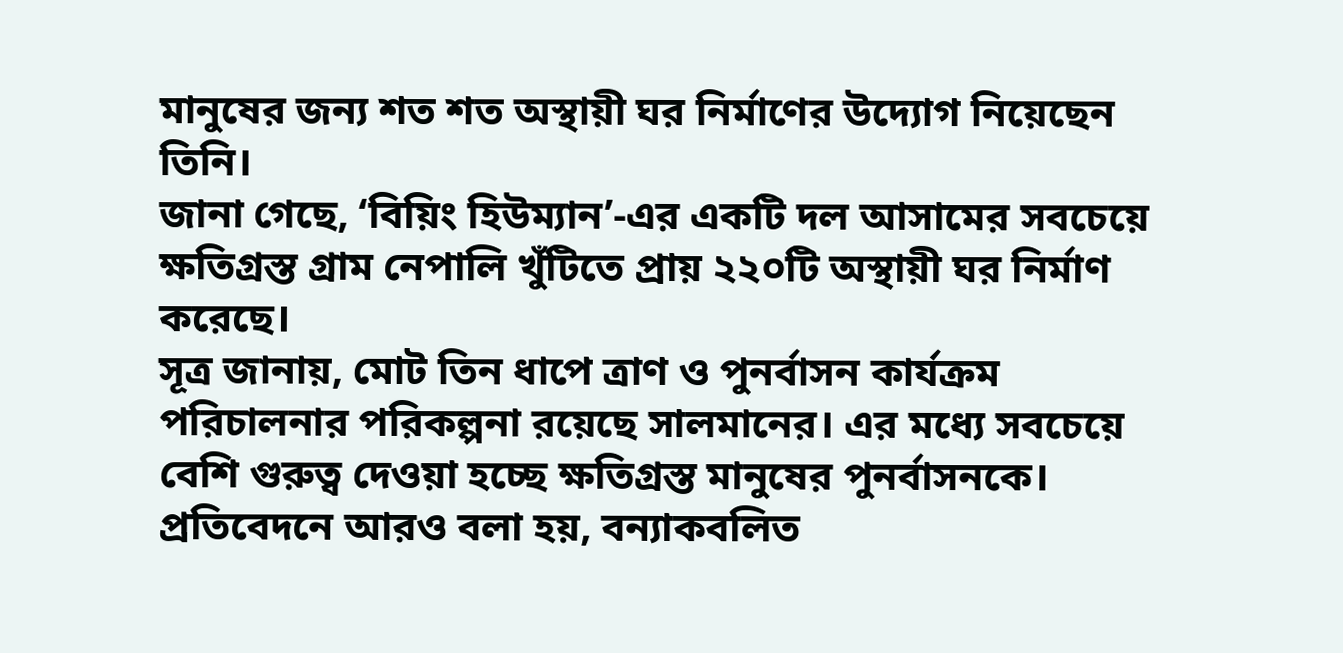মানুষের জন্য শত শত অস্থায়ী ঘর নির্মাণের উদ্যোগ নিয়েছেন তিনি।
জানা গেছে, ‘বিয়িং হিউম্যান’-এর একটি দল আসামের সবচেয়ে ক্ষতিগ্রস্ত গ্রাম নেপালি খুঁটিতে প্রায় ২২০টি অস্থায়ী ঘর নির্মাণ করেছে।
সূত্র জানায়, মোট তিন ধাপে ত্রাণ ও পুনর্বাসন কার্যক্রম পরিচালনার পরিকল্পনা রয়েছে সালমানের। এর মধ্যে সবচেয়ে বেশি গুরুত্ব দেওয়া হচ্ছে ক্ষতিগ্রস্ত মানুষের পুনর্বাসনকে।
প্রতিবেদনে আরও বলা হয়, বন্যাকবলিত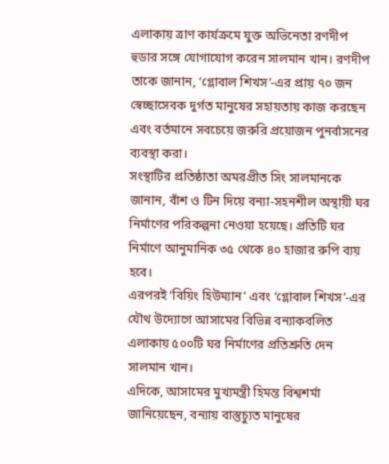এলাকায় ত্রাণ কার্যক্রমে যুক্ত অভিনেতা রণদীপ হুডার সঙ্গে যোগাযোগ করেন সালমান খান। রণদীপ তাকে জানান, ‘গ্লোবাল শিখস’-এর প্রায় ৭০ জন স্বেচ্ছাসেবক দুর্গত মানুষের সহায়তায় কাজ করছেন এবং বর্তমানে সবচেয়ে জরুরি প্রয়োজন পুনর্বাসনের ব্যবস্থা করা।
সংস্থাটির প্রতিষ্ঠাতা অমরপ্রীত সিং সালমানকে জানান, বাঁশ ও টিন দিয়ে বন্যা-সহনশীল অস্থায়ী ঘর নির্মাণের পরিকল্পনা নেওয়া হয়েছে। প্রতিটি ঘর নির্মাণে আনুমানিক ৩৫ থেকে ৪০ হাজার রুপি ব্যয় হবে।
এরপরই ‘বিয়িং হিউম্যান’ এবং ‘গ্লোবাল শিখস’-এর যৌথ উদ্যোগে আসামের বিভিন্ন বন্যাকবলিত এলাকায় ৫০০টি ঘর নির্মাণের প্রতিশ্রুতি দেন সালমান খান।
এদিকে, আসামের মুখ্যমন্ত্রী হিমন্ত বিশ্বশর্মা জানিয়েছেন, বন্যায় বাস্তুচ্যুত মানুষের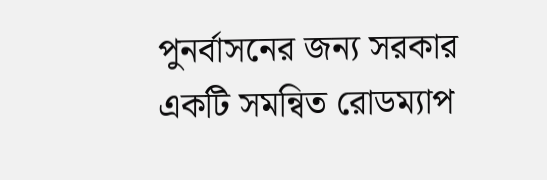পুনর্বাসনের জন্য সরকার একটি সমন্বিত রোডম্যাপ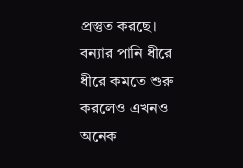প্রস্তুত করছে। বন্যার পানি ধীরে ধীরে কমতে শুরু করলেও এখনও অনেক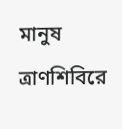মানুষ ত্রাণশিবিরে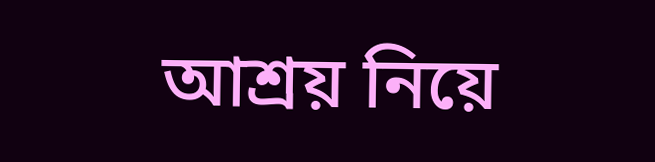আশ্রয় নিয়ে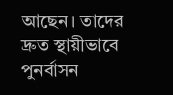আছেন। তাদের দ্রুত স্থায়ীভাবে পুনর্বাসন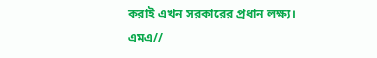করাই এখন সরকারের প্রধান লক্ষ্য।
এমএ//